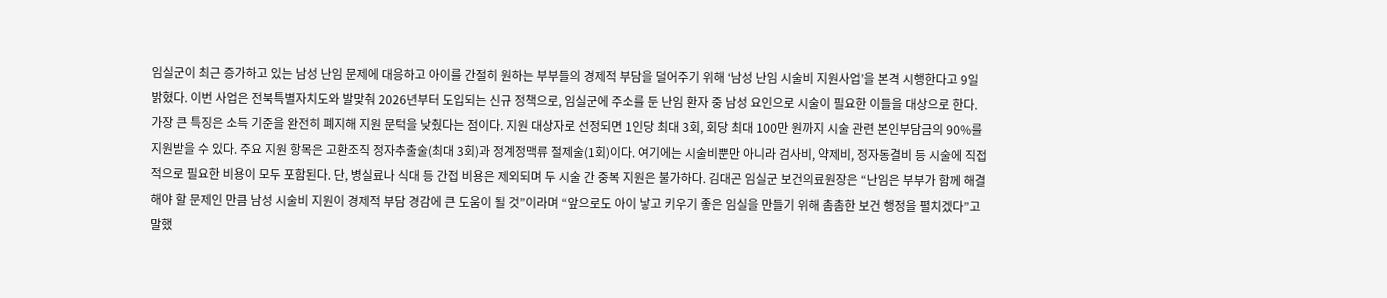임실군이 최근 증가하고 있는 남성 난임 문제에 대응하고 아이를 간절히 원하는 부부들의 경제적 부담을 덜어주기 위해 ‘남성 난임 시술비 지원사업’을 본격 시행한다고 9일 밝혔다. 이번 사업은 전북특별자치도와 발맞춰 2026년부터 도입되는 신규 정책으로, 임실군에 주소를 둔 난임 환자 중 남성 요인으로 시술이 필요한 이들을 대상으로 한다. 가장 큰 특징은 소득 기준을 완전히 폐지해 지원 문턱을 낮췄다는 점이다. 지원 대상자로 선정되면 1인당 최대 3회, 회당 최대 100만 원까지 시술 관련 본인부담금의 90%를 지원받을 수 있다. 주요 지원 항목은 고환조직 정자추출술(최대 3회)과 정계정맥류 절제술(1회)이다. 여기에는 시술비뿐만 아니라 검사비, 약제비, 정자동결비 등 시술에 직접적으로 필요한 비용이 모두 포함된다. 단, 병실료나 식대 등 간접 비용은 제외되며 두 시술 간 중복 지원은 불가하다. 김대곤 임실군 보건의료원장은 “난임은 부부가 함께 해결해야 할 문제인 만큼 남성 시술비 지원이 경제적 부담 경감에 큰 도움이 될 것”이라며 “앞으로도 아이 낳고 키우기 좋은 임실을 만들기 위해 촘촘한 보건 행정을 펼치겠다”고 말했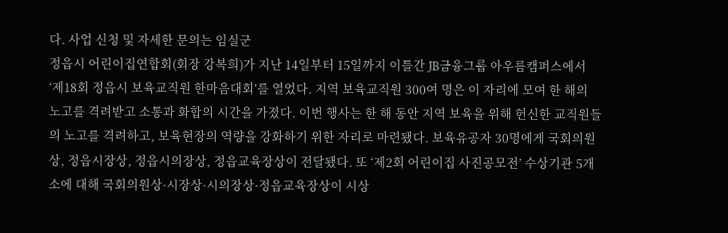다. 사업 신청 및 자세한 문의는 임실군
정읍시 어린이집연합회(회장 강복희)가 지난 14일부터 15일까지 이틀간 JB금융그룹 아우름캠퍼스에서 ‘제18회 정읍시 보육교직원 한마음대회’를 열었다. 지역 보육교직원 300여 명은 이 자리에 모여 한 해의 노고를 격려받고 소통과 화합의 시간을 가졌다. 이번 행사는 한 해 동안 지역 보육을 위해 헌신한 교직원들의 노고를 격려하고, 보육현장의 역량을 강화하기 위한 자리로 마련됐다. 보육유공자 30명에게 국회의원상, 정읍시장상, 정읍시의장상, 정읍교육장상이 전달됐다. 또 ‘제2회 어린이집 사진공모전’ 수상기관 5개소에 대해 국회의원상·시장상·시의장상·정읍교육장상이 시상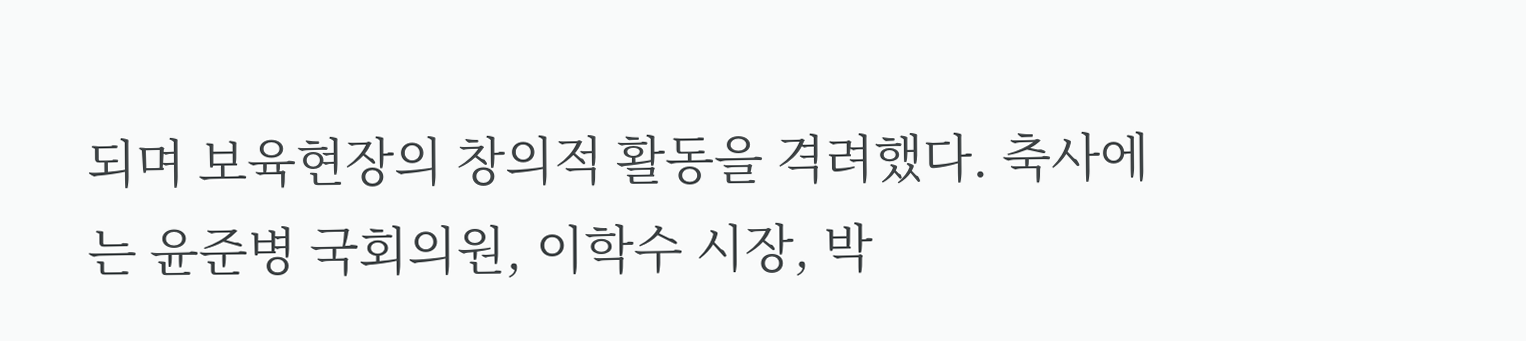되며 보육현장의 창의적 활동을 격려했다. 축사에는 윤준병 국회의원, 이학수 시장, 박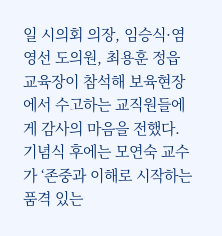일 시의회 의장, 임승식·염영선 도의원, 최용훈 정읍교육장이 참석해 보육현장에서 수고하는 교직원들에게 감사의 마음을 전했다. 기념식 후에는 모연숙 교수가 ‘존중과 이해로 시작하는 품격 있는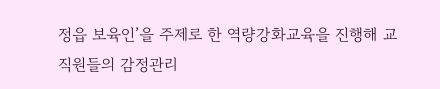정읍 보육인’을 주제로 한 역량강화교육을 진행해 교직원들의 감정관리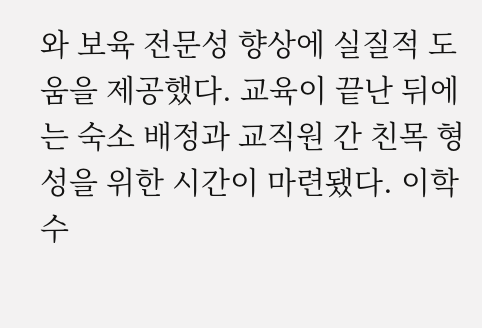와 보육 전문성 향상에 실질적 도움을 제공했다. 교육이 끝난 뒤에는 숙소 배정과 교직원 간 친목 형성을 위한 시간이 마련됐다. 이학수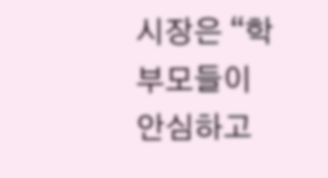시장은 “학부모들이 안심하고